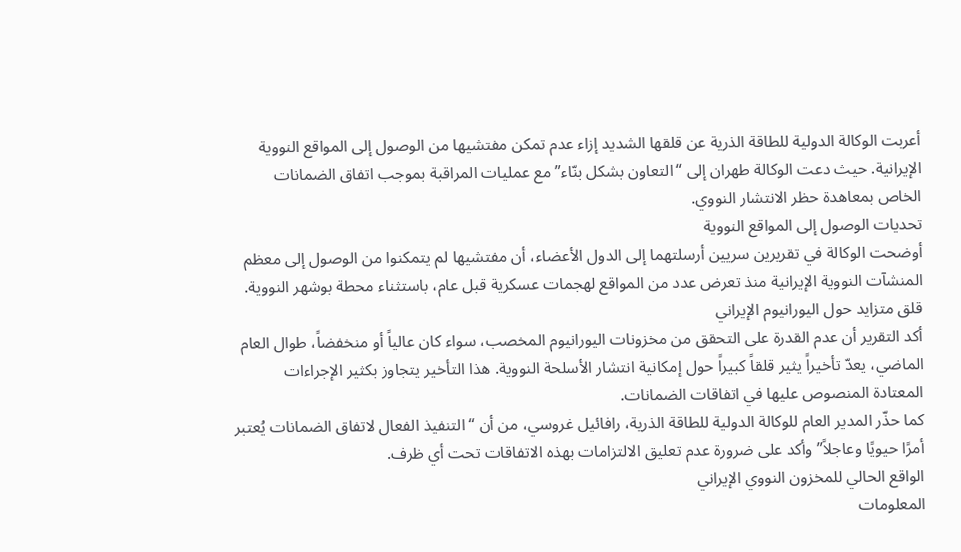أعربت الوكالة الدولية للطاقة الذرية عن قلقها الشديد إزاء عدم تمكن مفتشيها من الوصول إلى المواقع النووية الإيرانية. حيث دعت الوكالة طهران إلى “التعاون بشكل بنّاء” مع عمليات المراقبة بموجب اتفاق الضمانات الخاص بمعاهدة حظر الانتشار النووي.
تحديات الوصول إلى المواقع النووية
أوضحت الوكالة في تقريرين سريين أرسلتهما إلى الدول الأعضاء، أن مفتشيها لم يتمكنوا من الوصول إلى معظم المنشآت النووية الإيرانية منذ تعرض عدد من المواقع لهجمات عسكرية قبل عام، باستثناء محطة بوشهر النووية.
قلق متزايد حول اليورانيوم الإيراني
أكد التقرير أن عدم القدرة على التحقق من مخزونات اليورانيوم المخصب، سواء كان عالياً أو منخفضاً، طوال العام الماضي، يعدّ تأخيراً يثير قلقاً كبيراً حول إمكانية انتشار الأسلحة النووية. هذا التأخير يتجاوز بكثير الإجراءات المعتادة المنصوص عليها في اتفاقات الضمانات.
كما حذّر المدير العام للوكالة الدولية للطاقة الذرية، رافائيل غروسي، من أن “التنفيذ الفعال لاتفاق الضمانات يُعتبر أمرًا حيويًا وعاجلاً” وأكد على ضرورة عدم تعليق الالتزامات بهذه الاتفاقات تحت أي ظرف.
الواقع الحالي للمخزون النووي الإيراني
المعلومات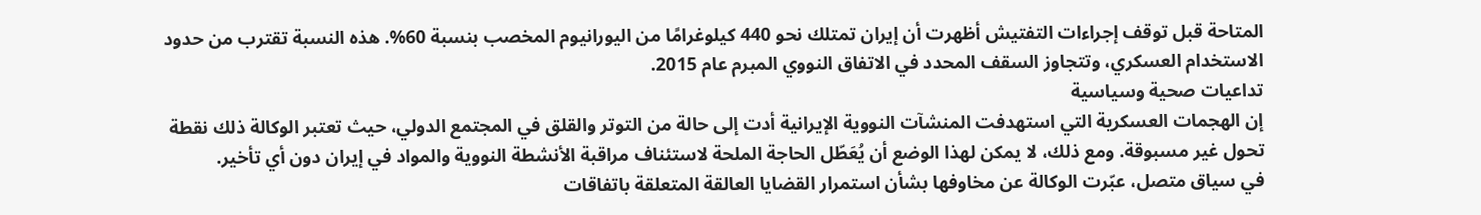المتاحة قبل توقف إجراءات التفتيش أظهرت أن إيران تمتلك نحو 440 كيلوغرامًا من اليورانيوم المخصب بنسبة 60%. هذه النسبة تقترب من حدود الاستخدام العسكري، وتتجاوز السقف المحدد في الاتفاق النووي المبرم عام 2015.
تداعيات صحية وسياسية
إن الهجمات العسكرية التي استهدفت المنشآت النووية الإيرانية أدت إلى حالة من التوتر والقلق في المجتمع الدولي، حيث تعتبر الوكالة ذلك نقطة تحول غير مسبوقة. ومع ذلك، لا يمكن لهذا الوضع أن يُعَطّل الحاجة الملحة لاستئناف مراقبة الأنشطة النووية والمواد في إيران دون أي تأخير.
في سياق متصل، عبّرت الوكالة عن مخاوفها بشأن استمرار القضايا العالقة المتعلقة باتفاقات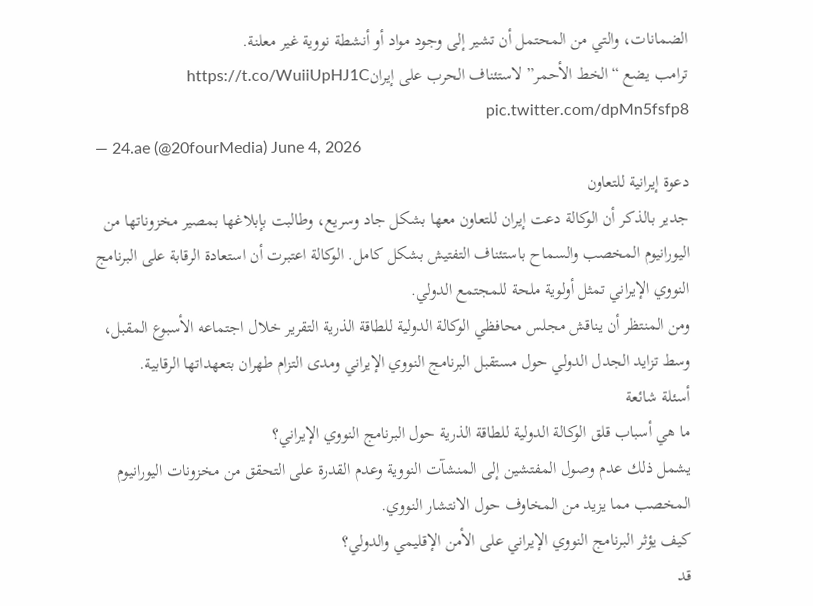الضمانات، والتي من المحتمل أن تشير إلى وجود مواد أو أنشطة نووية غير معلنة.
ترامب يضع “الخط الأحمر” لاستئناف الحرب على إيرانhttps://t.co/WuiiUpHJ1C pic.twitter.com/dpMn5fsfp8
— 24.ae (@20fourMedia) June 4, 2026
دعوة إيرانية للتعاون
جدير بالذكر أن الوكالة دعت إيران للتعاون معها بشكل جاد وسريع، وطالبت بإبلاغها بمصير مخزوناتها من اليورانيوم المخصب والسماح باستئناف التفتيش بشكل كامل. الوكالة اعتبرت أن استعادة الرقابة على البرنامج النووي الإيراني تمثل أولوية ملحة للمجتمع الدولي.
ومن المنتظر أن يناقش مجلس محافظي الوكالة الدولية للطاقة الذرية التقرير خلال اجتماعه الأسبوع المقبل، وسط تزايد الجدل الدولي حول مستقبل البرنامج النووي الإيراني ومدى التزام طهران بتعهداتها الرقابية.
أسئلة شائعة
ما هي أسباب قلق الوكالة الدولية للطاقة الذرية حول البرنامج النووي الإيراني؟
يشمل ذلك عدم وصول المفتشين إلى المنشآت النووية وعدم القدرة على التحقق من مخزونات اليورانيوم المخصب مما يزيد من المخاوف حول الانتشار النووي.
كيف يؤثر البرنامج النووي الإيراني على الأمن الإقليمي والدولي؟
قد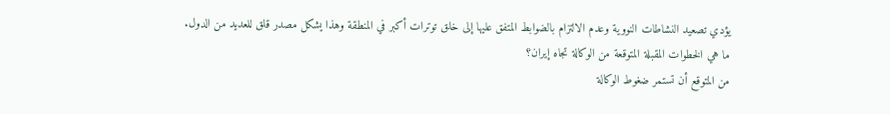يؤدي تصعيد النشاطات النووية وعدم الالتزام بالضوابط المتفق عليها إلى خلق توترات أكبر في المنطقة وهذا يشكل مصدر قلق للعديد من الدول.
ما هي الخطوات المقبلة المتوقعة من الوكالة تجاه إيران؟
من المتوقع أن تستمر ضغوط الوكالة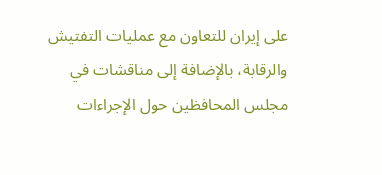على إيران للتعاون مع عمليات التفتيش والرقابة، بالإضافة إلى مناقشات في مجلس المحافظين حول الإجراءات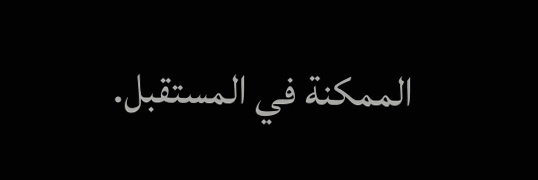الممكنة في المستقبل.